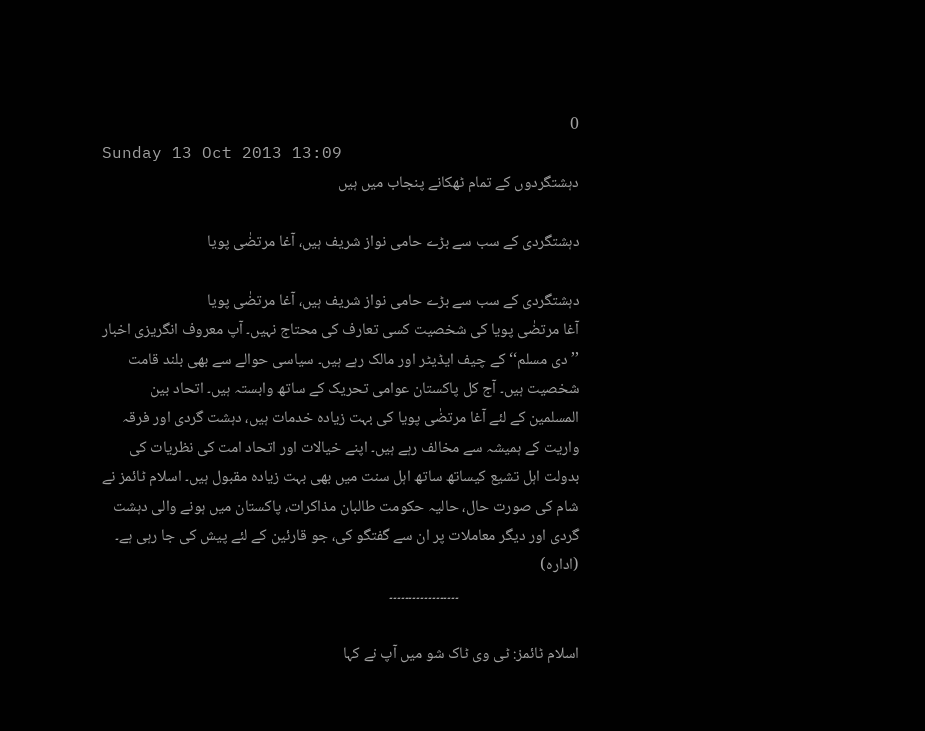0
Sunday 13 Oct 2013 13:09
دہشتگردوں کے تمام ٹھکانے پنجاب میں ہیں

دہشتگردی کے سب سے بڑے حامی نواز شریف ہیں، آغا مرتضٰی پویا

دہشتگردی کے سب سے بڑے حامی نواز شریف ہیں، آغا مرتضٰی پویا
آغا مرتضٰی پویا کی شخصیت کسی تعارف کی محتاج نہیں۔ آپ معروف انگریزی اخبار ’’دی مسلم‘‘ کے چیف ایڈیٹر اور مالک رہے ہیں۔ سیاسی حوالے سے بھی بلند قامت شخصیت ہیں۔ آج کل پاکستان عوامی تحریک کے ساتھ وابستہ ہیں۔ اتحاد بین المسلمین کے لئے آغا مرتضٰی پویا کی بہت زیادہ خدمات ہیں، دہشت گردی اور فرقہ واریت کے ہمیشہ سے مخالف رہے ہیں۔ اپنے خیالات اور اتحاد امت کی نظریات کی بدولت اہل تشیع کیساتھ ساتھ اہل سنت میں بھی بہت زیادہ مقبول ہیں۔ اسلام ٹائمز نے شام کی صورت حال، حالیہ حکومت طالبان مذاکرات، پاکستان میں ہونے والی دہشت گردی اور دیگر معاملات پر ان سے گفتگو کی، جو قارئین کے لئے پیش کی جا رہی ہے۔ (ادارہ)
                                  ۔۔۔۔۔۔۔۔۔۔۔۔۔۔۔۔۔۔

اسلام ٹائمز: ٹی وی ٹاک شو میں آپ نے کہا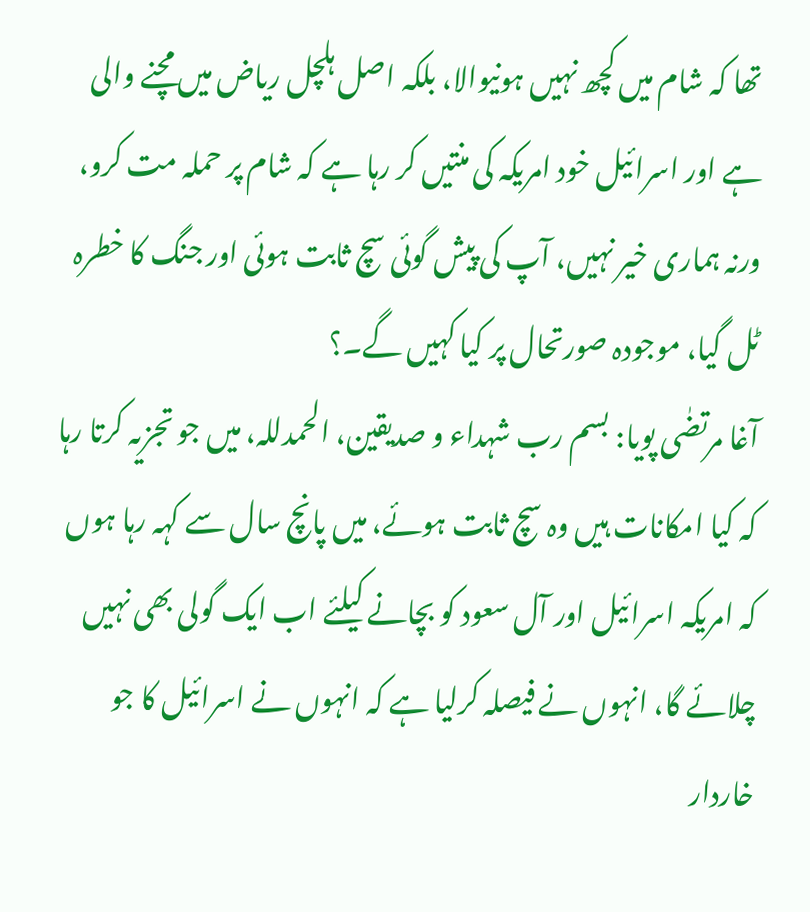تھا کہ شام میں کچھ نہیں ہونیوالا، بلکہ اصل ہلچل ریاض میں مچنے والی ہے اور اسرائیل خود امریکہ کی منتیں کر رہا ہے کہ شام پر حملہ مت کرو، ورنہ ہماری خیر نہیں، آپ کی پیش گوئی سچ ثابت ہوئی اور جنگ کا خطرہ ٹل گیا، موجودہ صورتحال پر کیا کہیں گے۔؟
آغا مرتضٰی پویا: بسم رب شہداء و صدیقین، الحمدللہ، میں جو تجزیہ کرتا رہا کہ کیا امکانات ہیں وہ سچ ثابت ہوئے، میں پانچ سال سے کہہ رہا ہوں کہ امریکہ اسرائیل اور آل سعود کو بچانے کیلئے اب ایک گولی بھی نہیں چلائے گا، انہوں نے فیصلہ کرلیا ہے کہ انہوں نے اسرائیل کا جو خاردار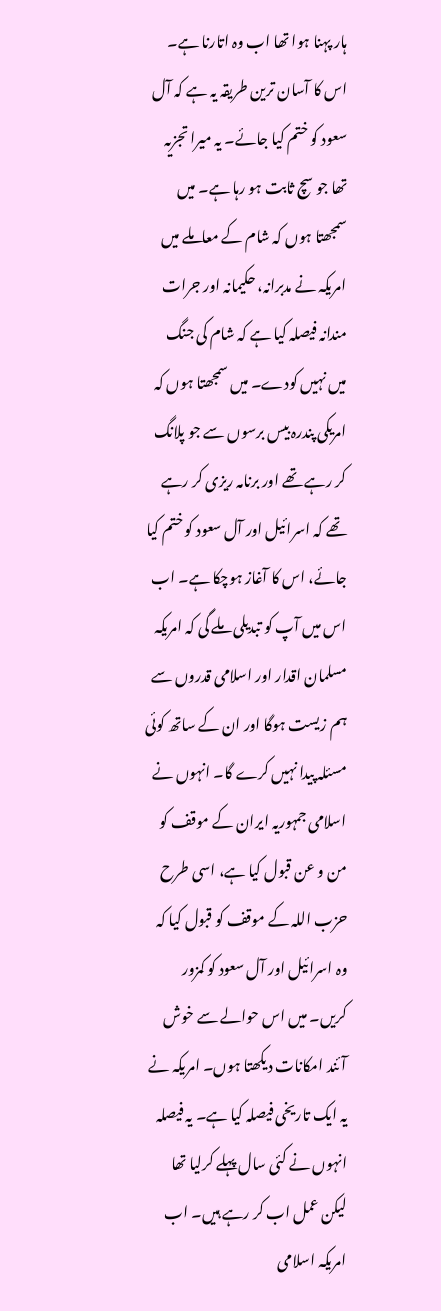ہار پہنا ہوا تھا اب وہ اتارنا ہے۔ اس کا آسان ترین طریقہ یہ ہے کہ آل سعود کو ختم کیا جائے۔ یہ میرا تجزیہ تھا جو سچ ثابت ہو رہا ہے۔ میں سمجھتا ہوں کہ شام کے معاملے میں امریکہ نے مدبرانہ، حکیمانہ اور جرات مندانہ فیصلہ کیا ہے کہ شام کی جنگ میں نہیں کودے۔ میں سمجھتا ہوں کہ امریکی پندرہ بیس برسوں سے جو پلانگ کر رہے تھے اور برنامہ ریزی کر رہے تھے کہ اسرائیل اور آل سعود کو ختم کیا جائے، اس کا آغاز ہوچکا ہے۔ اب اس میں آپ کو تبدیلی ملے گی کہ امریکہ مسلمان اقدار اور اسلامی قدروں سے ہم زیست ہوگا اور ان کے ساتھ کوئی مسئلہ پیدا نہیں کرے گا۔ انہوں نے اسلامی جمہوریہ ایران کے موقف کو من و عن قبول کیا ہے، اسی طرح حزب اللہ کے موقف کو قبول کیا کہ وہ اسرائیل اور آل سعود کو کمزور کریں۔ میں اس حوالے سے خوش آئند امکانات دیکھتا ہوں۔ امریکہ نے یہ ایک تاریخی فیصلہ کیا ہے۔ یہ فیصلہ انہوں نے کئی سال پہلے کرلیا تھا لیکن عمل اب کر رہے ہیں۔ اب امریکہ اسلامی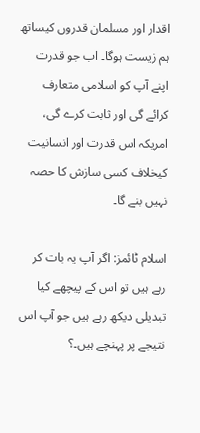اقدار اور مسلمان قدروں کیساتھ ہم زیست ہوگا۔ اب جو قدرت اپنے آپ کو اسلامی متعارف کرائے گی اور ثابت کرے گی، امریکہ اس قدرت اور انسانیت کیخلاف کسی سازش کا حصہ نہیں بنے گا۔

اسلام ٹائمز: اگر آپ یہ بات کر رہے ہیں تو اس کے پیچھے کیا تبدیلی دیکھ رہے ہیں جو آپ اس نتیجے پر پہنچے ہیں۔؟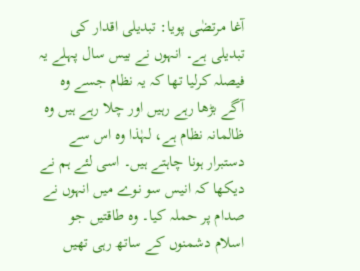آغا مرتضٰی پویا: تبدیلی اقدار کی تبدیلی ہے۔ انہوں نے بیس سال پہلے یہ فیصلہ کرلیا تھا کہ یہ نظام جسے وہ آگے بڑھا رہے رہیں اور چلا رہے ہیں وہ ظالمانہ نظام ہے، لہٰذا وہ اس سے دستبرار ہونا چاہتے ہیں۔ اسی لئے ہم نے دیکھا کہ انیس سو نوے میں انہوں نے صدام پر حملہ کیا۔ وہ طاقتیں جو اسلام دشمنوں کے ساتھ رہی تھیں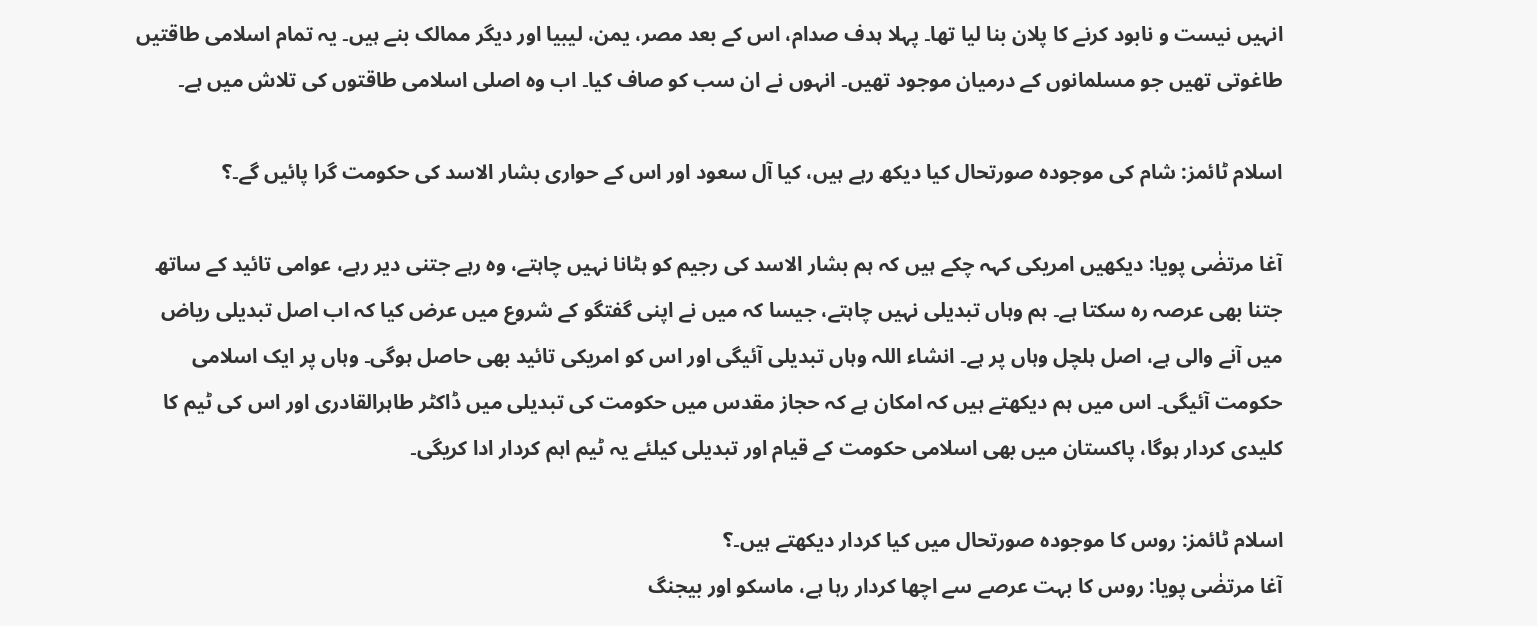انہیں نیست و نابود کرنے کا پلان بنا لیا تھا۔ پہلا ہدف صدام، اس کے بعد مصر، یمن، لیبیا اور دیگر ممالک بنے ہیں۔ یہ تمام اسلامی طاقتیں طاغوتی تھیں جو مسلمانوں کے درمیان موجود تھیں۔ انہوں نے ان سب کو صاف کیا۔ اب وہ اصلی اسلامی طاقتوں کی تلاش میں ہے۔

اسلام ٹائمز: شام کی موجودہ صورتحال کیا دیکھ رہے ہیں، کیا آل سعود اور اس کے حواری بشار الاسد کی حکومت گرا پائیں گے۔؟

آغا مرتضٰی پویا: دیکھیں امریکی کہہ چکے ہیں کہ ہم بشار الاسد کی رجیم کو ہٹانا نہیں چاہتے، وہ رہے جتنی دیر رہے، عوامی تائید کے ساتھ جتنا بھی عرصہ رہ سکتا ہے۔ ہم وہاں تبدیلی نہیں چاہتے، جیسا کہ میں نے اپنی گفتگو کے شروع میں عرض کیا کہ اب اصل تبدیلی ریاض میں آنے والی ہے، اصل ہلچل وہاں پر ہے۔ انشاء اللہ وہاں تبدیلی آئیگی اور اس کو امریکی تائید بھی حاصل ہوگی۔ وہاں پر ایک اسلامی حکومت آئیگی۔ اس میں ہم دیکھتے ہیں کہ امکان ہے کہ حجاز مقدس میں حکومت کی تبدیلی میں ڈاکٹر طاہرالقادری اور اس کی ٹیم کا کلیدی کردار ہوگا، پاکستان میں بھی اسلامی حکومت کے قیام اور تبدیلی کیلئے یہ ٹیم اہم کردار ادا کریگی۔

اسلام ٹائمز: روس کا موجودہ صورتحال میں کیا کردار دیکھتے ہیں۔؟
آغا مرتضٰی پویا: روس کا بہت عرصے سے اچھا کردار رہا ہے، ماسکو اور بیجنگ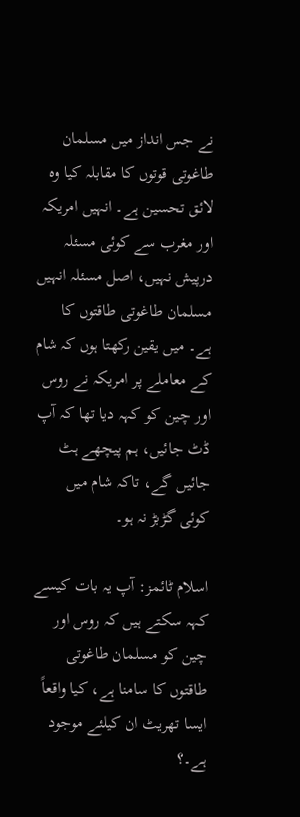نے جس انداز میں مسلمان طاغوتی قوتوں کا مقابلہ کیا وہ لائق تحسین ہے۔ انہیں امریکہ اور مغرب سے کوئی مسئلہ درپیش نہیں، اصل مسئلہ انہیں مسلمان طاغوتی طاقتوں کا ہے۔ میں یقین رکھتا ہوں کہ شام کے معاملے پر امریکہ نے روس اور چین کو کہہ دیا تھا کہ آپ ڈٹ جائیں، ہم پیچھے ہٹ جائیں گے، تاکہ شام میں کوئی گڑبڑ نہ ہو۔

اسلام ٹائمز: آپ یہ بات کیسے کہہ سکتے ہیں کہ روس اور چین کو مسلمان طاغوتی طاقتوں کا سامنا ہے، کیا واقعاً ایسا تھریٹ ان کیلئے موجود ہے۔؟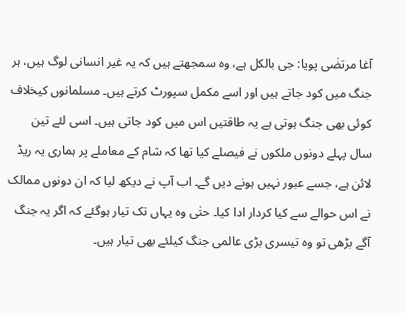آغا مرتضٰی پویا: جی بالکل ہے، وہ سمجھتے ہیں کہ یہ غیر انسانی لوگ ہیں، ہر جنگ میں کود جاتے ہیں اور اسے مکمل سپورٹ کرتے ہیں۔ مسلمانوں کیخلاف کوئی بھی جنگ ہوتی ہے یہ طاقتیں اس میں کود جاتی ہیں۔ اسی لئے تین سال پہلے دونوں ملکوں نے فیصلے کیا تھا کہ شام کے معاملے پر ہماری یہ ریڈ لائن ہے، جسے عبور نہیں ہونے دیں گے۔ اب آپ نے دیکھ لیا کہ ان دونوں ممالک نے اس حوالے سے کیا کردار ادا کیا۔ حتٰی وہ یہاں تک تیار ہوگئے کہ اگر یہ جنگ آگے بڑھی تو وہ تیسری بڑی عالمی جنگ کیلئے بھی تیار ہیں۔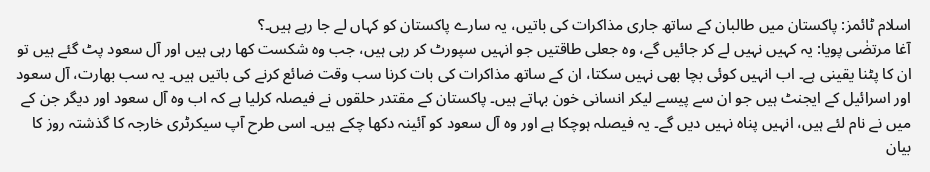اسلام ٹائمز: پاکستان میں طالبان کے ساتھ جاری مذاکرات کی باتیں، یہ سارے پاکستان کو کہاں لے جا رہے ہیں۔؟
آغا مرتضٰی پویا: یہ کہیں نہیں لے کر جائیں گے، وہ جعلی طاقتیں جو انہیں سپورٹ کر رہی ہیں، جب وہ شکست کھا رہی ہیں اور آل سعود پٹ گئے ہیں تو ان کا پٹنا یقینی ہے۔ اب انہیں کوئی بچا بھی نہیں سکتا، ان کے ساتھ مذاکرات کی بات کرنا سب وقت ضائع کرنے کی باتیں ہیں۔ یہ سب بھارت، آل سعود اور اسرائیل کے ایجنٹ ہیں جو ان سے پیسے لیکر انسانی خون بہاتے ہیں۔ پاکستان کے مقتدر حلقوں نے فیصلہ کرلیا ہے کہ اب وہ آل سعود اور دیگر جن کے میں نے نام لئے ہیں، انہیں پناہ نہیں دیں گے۔ یہ فیصلہ ہوچکا ہے اور وہ آل سعود کو آئینہ دکھا چکے ہیں۔ اسی طرح آپ سیکرٹری خارجہ کا گذشتہ روز کا بیان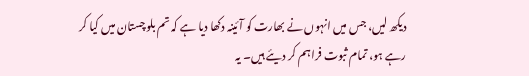دیکھ لیں، جس میں انہوں نے بھارت کو آئینہ دکھا دیا ہے کہ تم بلوچستان میں کیا کر رہے ہو، تمام ثبوت فراہم کر دیئے ہیں۔ یہ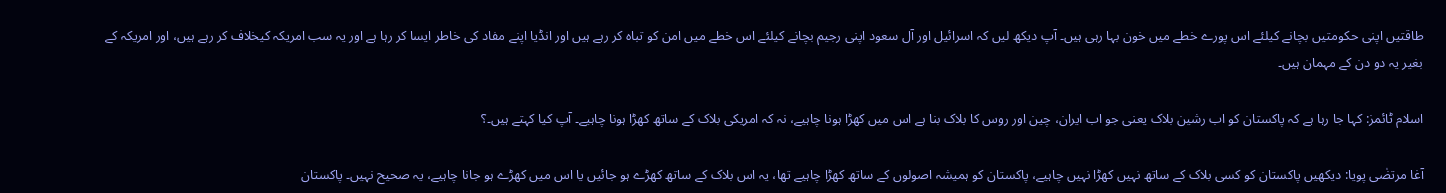طاقتیں اپنی حکومتیں بچانے کیلئے اس پورے خطے میں خون بہا رہی ہیں۔ آپ دیکھ لیں کہ اسرائیل اور آل سعود اپنی رجیم بچانے کیلئے اس خطے میں امن کو تباہ کر رہے ہیں اور انڈیا اپنے مفاد کی خاطر ایسا کر رہا ہے اور یہ سب امریکہ کیخلاف کر رہے ہیں، اور امریکہ کے بغیر یہ دو دن کے مہمان ہیں۔

اسلام ٹائمز: کہا جا رہا ہے کہ پاکستان کو اب رشین بلاک یعنی جو اب ایران، چین اور روس کا بلاک بنا ہے اس میں کھڑا ہونا چاہیے، نہ کہ امریکی بلاک کے ساتھ کھڑا ہونا چاہیے۔ آپ کیا کہتے ہیں۔؟

آغا مرتضٰی پویا: دیکھیں پاکستان کو کسی بلاک کے ساتھ نہیں کھڑا نہیں چاہیے، پاکستان کو ہمیشہ اصولوں کے ساتھ کھڑا چاہیے تھا، یہ اس بلاک کے ساتھ کھڑے ہو جائیں یا اس میں کھڑے ہو جانا چاہیے، یہ صحیح نہیں۔ پاکستان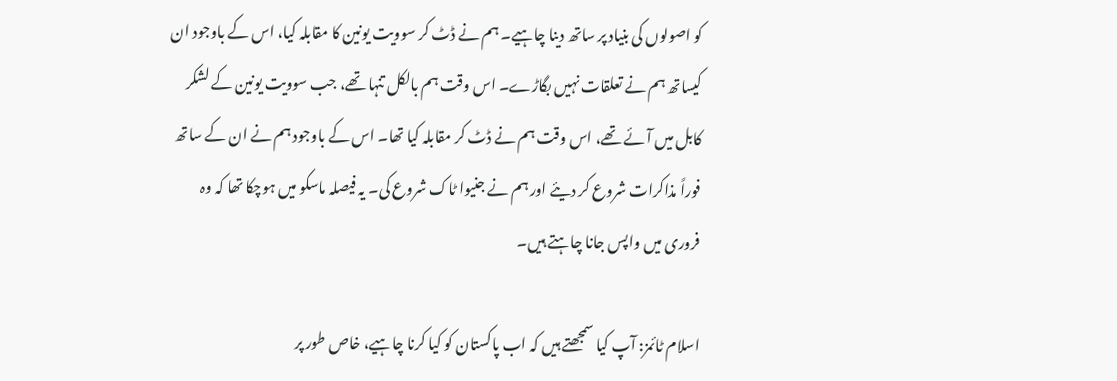کو اصولوں کی بنیاد پر ساتھ دینا چاہیے۔ ہم نے ڈٹ کر سوویت یونین کا مقابلہ کیا، اس کے باوجود ان کیساتھ ہم نے تعلقات نہیں بگاڑے۔ اس وقت ہم بالکل تنہا تھے، جب سوویت یونین کے لشکر کابل میں آئے تھے، اس وقت ہم نے ڈٹ کر مقابلہ کیا تھا۔ اس کے باوجود ہم نے ان کے ساتھ فوراً مذاکرات شروع کر دیئے اور ہم نے جنیوا ٹاک شروع کی۔ یہ فیصلہ ماسکو میں ہوچکا تھا کہ وہ فروری میں واپس جانا چاہتے ہیں۔

اسلام ٹائمز: آپ کیا سمجھتے ہیں کہ اب پاکستان کو کیا کرنا چاہیے، خاص طور پر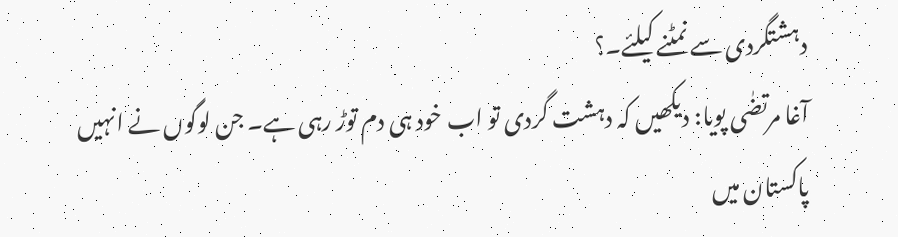دہشتگردی سے نمٹنے کیلئے۔؟
آغا مرتضٰی پویا: دیکھیں کہ دہشت گردی تو اب خود ہی دم توڑ رہی ہے۔ جن لوگوں نے انہیں پاکستان میں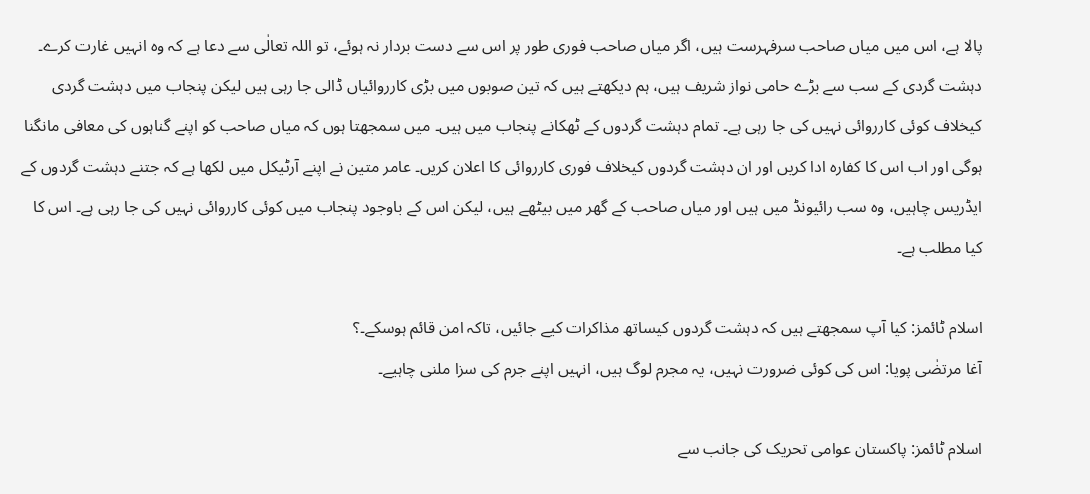پالا ہے، اس میں میاں صاحب سرفہرست ہیں، اگر میاں صاحب فوری طور پر اس سے دست بردار نہ ہوئے، تو اللہ تعالٰی سے دعا ہے کہ وہ انہیں غارت کرے۔ دہشت گردی کے سب سے بڑے حامی نواز شریف ہیں، ہم دیکھتے ہیں کہ تین صوبوں میں بڑی کارروائیاں ڈالی جا رہی ہیں لیکن پنجاب میں دہشت گردی کیخلاف کوئی کارروائی نہیں کی جا رہی ہے۔ تمام دہشت گردوں کے ٹھکانے پنجاب میں ہیں۔ میں سمجھتا ہوں کہ میاں صاحب کو اپنے گناہوں کی معافی مانگنا ہوگی اور اب اس کا کفارہ ادا کریں اور ان دہشت گردوں کیخلاف فوری کارروائی کا اعلان کریں۔ عامر متین نے اپنے آرٹیکل میں لکھا ہے کہ جتنے دہشت گردوں کے ایڈریس چاہیں، وہ سب رائیونڈ میں ہیں اور میاں صاحب کے گھر میں بیٹھے ہیں، لیکن اس کے باوجود پنجاب میں کوئی کارروائی نہیں کی جا رہی ہے۔ اس کا کیا مطلب ہے۔

اسلام ٹائمز: کیا آپ سمجھتے ہیں کہ دہشت گردوں کیساتھ مذاکرات کیے جائیں، تاکہ امن قائم ہوسکے۔؟
آغا مرتضٰی پویا: اس کی کوئی ضرورت نہیں، یہ مجرم لوگ ہیں، انہیں اپنے جرم کی سزا ملنی چاہیے۔

اسلام ٹائمز: پاکستان عوامی تحریک کی جانب سے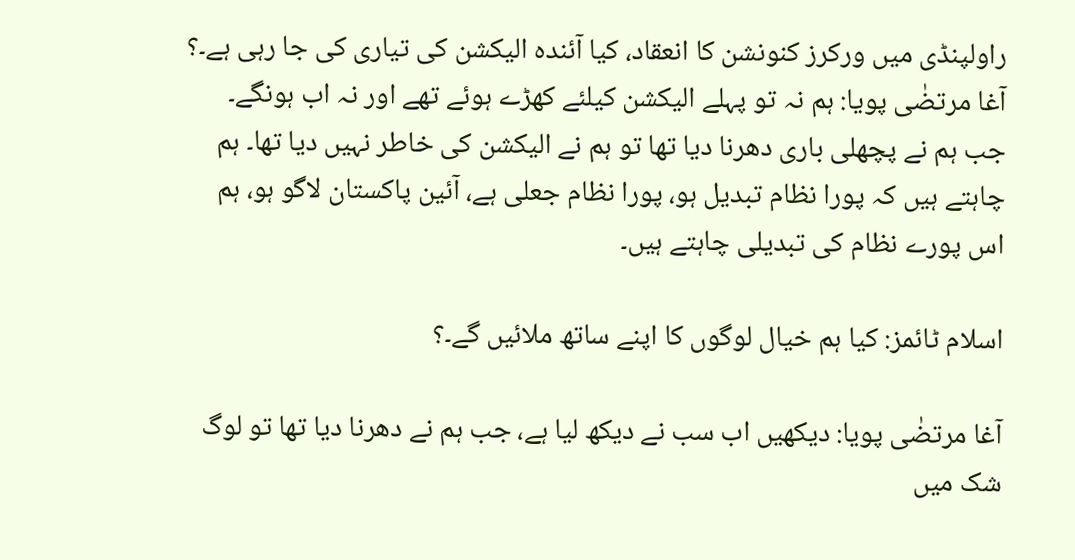راولپنڈی میں ورکرز کنونشن کا انعقاد، کیا آئندہ الیکشن کی تیاری کی جا رہی ہے۔؟
آغا مرتضٰی پویا: ہم نہ تو پہلے الیکشن کیلئے کھڑے ہوئے تھے اور نہ اب ہونگے۔ جب ہم نے پچھلی باری دھرنا دیا تھا تو ہم نے الیکشن کی خاطر نہیں دیا تھا۔ ہم چاہتے ہیں کہ پورا نظام تبدیل ہو، پورا نظام جعلی ہے، آئین پاکستان لاگو ہو، ہم اس پورے نظام کی تبدیلی چاہتے ہیں۔

اسلام ٹائمز: کیا ہم خیال لوگوں کا اپنے ساتھ ملائیں گے۔؟

آغا مرتضٰی پویا: دیکھیں اب سب نے دیکھ لیا ہے، جب ہم نے دھرنا دیا تھا تو لوگ شک میں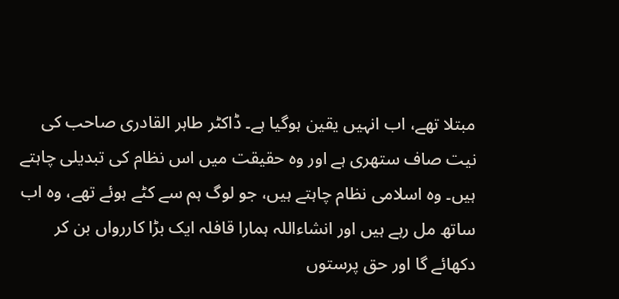مبتلا تھے، اب انہیں یقین ہوگیا ہے۔ ڈاکٹر طاہر القادری صاحب کی نیت صاف ستھری ہے اور وہ حقیقت میں اس نظام کی تبدیلی چاہتے ہیں۔ وہ اسلامی نظام چاہتے ہیں، جو لوگ ہم سے کٹے ہوئے تھے، وہ اب ساتھ مل رہے ہیں اور انشاءاللہ ہمارا قافلہ ایک بڑا کاررواں بن کر دکھائے گا اور حق پرستوں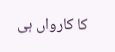کا کارواں ہی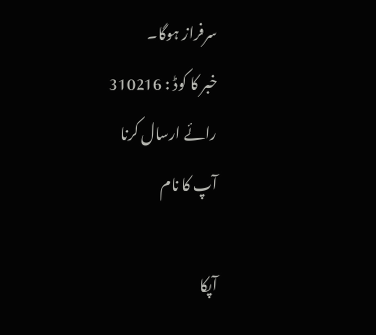سرفراز ہوگا۔
خبر کا کوڈ : 310216
رائے ارسال کرنا
آپ کا نام

آپکا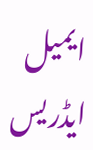ایمیل ایڈریس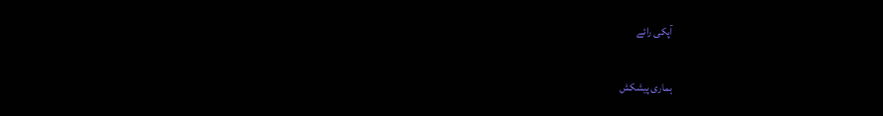آپکی رائے

ہماری پیشکش